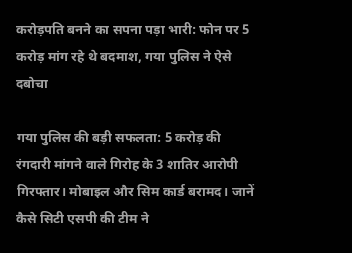करोड़पति बनने का सपना पड़ा भारी: फोन पर 5 करोड़ मांग रहे थे बदमाश, गया पुलिस ने ऐसे दबोचा

गया पुलिस की बड़ी सफलता: 5 करोड़ की रंगदारी मांगने वाले गिरोह के 3 शातिर आरोपी गिरफ्तार। मोबाइल और सिम कार्ड बरामद। जानें कैसे सिटी एसपी की टीम ने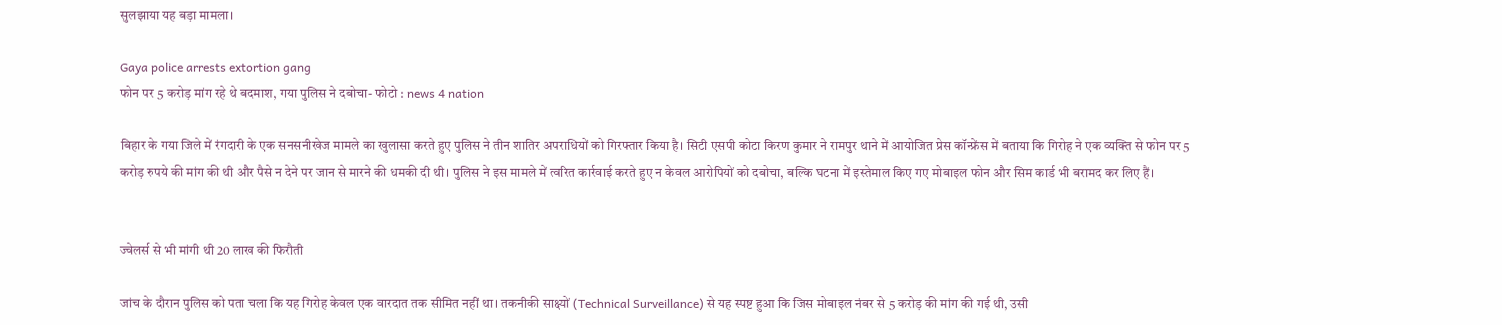सुलझाया यह बड़ा मामला।

Gaya police arrests extortion gang
फोन पर 5 करोड़ मांग रहे थे बदमाश, गया पुलिस ने दबोचा- फोटो : news 4 nation

बिहार के गया जिले में रंगदारी के एक सनसनीखेज मामले का खुलासा करते हुए पुलिस ने तीन शातिर अपराधियों को गिरफ्तार किया है। सिटी एसपी कोटा किरण कुमार ने रामपुर थाने में आयोजित प्रेस कॉन्फ्रेंस में बताया कि गिरोह ने एक व्यक्ति से फोन पर 5 करोड़ रुपये की मांग की थी और पैसे न देने पर जान से मारने की धमकी दी थी। पुलिस ने इस मामले में त्वरित कार्रवाई करते हुए न केवल आरोपियों को दबोचा, बल्कि घटना में इस्तेमाल किए गए मोबाइल फोन और सिम कार्ड भी बरामद कर लिए हैं।


ज्वेलर्स से भी मांगी थी 20 लाख की फिरौती

जांच के दौरान पुलिस को पता चला कि यह गिरोह केवल एक वारदात तक सीमित नहीं था। तकनीकी साक्ष्यों (Technical Surveillance) से यह स्पष्ट हुआ कि जिस मोबाइल नंबर से 5 करोड़ की मांग की गई थी, उसी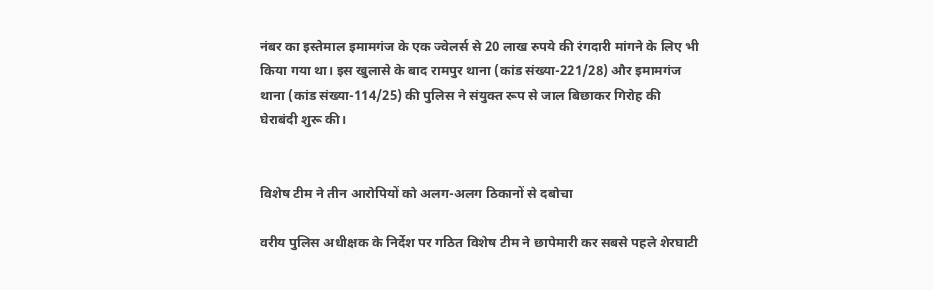नंबर का इस्तेमाल इमामगंज के एक ज्वेलर्स से 20 लाख रुपये की रंगदारी मांगने के लिए भी किया गया था। इस खुलासे के बाद रामपुर थाना (कांड संख्या-221/28) और इमामगंज थाना (कांड संख्या-114/25) की पुलिस ने संयुक्त रूप से जाल बिछाकर गिरोह की घेराबंदी शुरू की।


विशेष टीम ने तीन आरोपियों को अलग-अलग ठिकानों से दबोचा

वरीय पुलिस अधीक्षक के निर्देश पर गठित विशेष टीम ने छापेमारी कर सबसे पहले शेरघाटी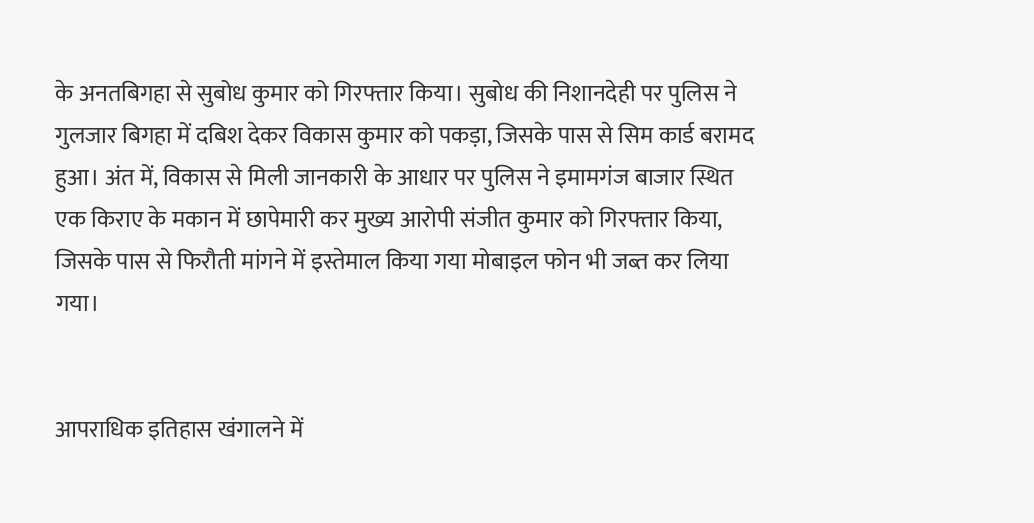के अनतबिगहा से सुबोध कुमार को गिरफ्तार किया। सुबोध की निशानदेही पर पुलिस ने गुलजार बिगहा में दबिश देकर विकास कुमार को पकड़ा, जिसके पास से सिम कार्ड बरामद हुआ। अंत में, विकास से मिली जानकारी के आधार पर पुलिस ने इमामगंज बाजार स्थित एक किराए के मकान में छापेमारी कर मुख्य आरोपी संजीत कुमार को गिरफ्तार किया, जिसके पास से फिरौती मांगने में इस्तेमाल किया गया मोबाइल फोन भी जब्त कर लिया गया।


आपराधिक इतिहास खंगालने में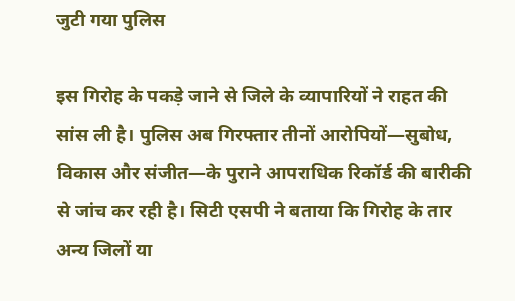जुटी गया पुलिस

इस गिरोह के पकड़े जाने से जिले के व्यापारियों ने राहत की सांस ली है। पुलिस अब गिरफ्तार तीनों आरोपियों—सुबोध, विकास और संजीत—के पुराने आपराधिक रिकॉर्ड की बारीकी से जांच कर रही है। सिटी एसपी ने बताया कि गिरोह के तार अन्य जिलों या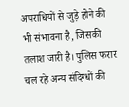अपराधियों से जुड़े होने की भी संभावना है, जिसकी तलाश जारी है। पुलिस फरार चल रहे अन्य संदिग्धों की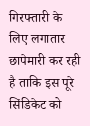गिरफ्तारी के लिए लगातार छापेमारी कर रही है ताकि इस पूरे सिंडिकेट को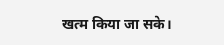खत्म किया जा सके।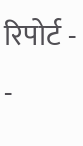रिपोर्ट - -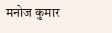मनोज कुमार